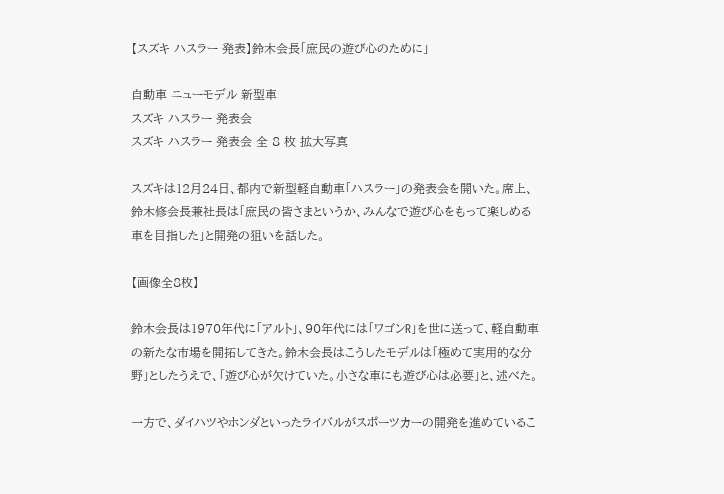【スズキ ハスラー 発表】鈴木会長「庶民の遊び心のために」

自動車 ニューモデル 新型車
スズキ ハスラー 発表会
スズキ ハスラー 発表会 全 8 枚 拡大写真

スズキは12月24日、都内で新型軽自動車「ハスラー」の発表会を開いた。席上、鈴木修会長兼社長は「庶民の皆さまというか、みんなで遊び心をもって楽しめる車を目指した」と開発の狙いを話した。

【画像全8枚】

鈴木会長は1970年代に「アルト」、90年代には「ワゴンR」を世に送って、軽自動車の新たな市場を開拓してきた。鈴木会長はこうしたモデルは「極めて実用的な分野」としたうえで、「遊び心が欠けていた。小さな車にも遊び心は必要」と、述べた。

一方で、ダイハツやホンダといったライバルがスポーツカーの開発を進めているこ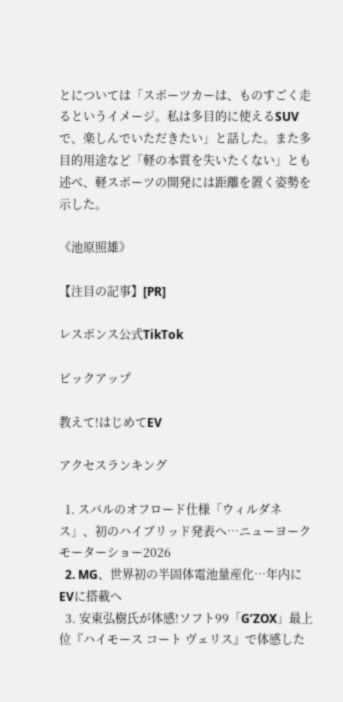とについては「スポーツカーは、ものすごく走るというイメージ。私は多目的に使えるSUVで、楽しんでいただきたい」と話した。また多目的用途など「軽の本質を失いたくない」とも述べ、軽スポーツの開発には距離を置く姿勢を示した。

《池原照雄》

【注目の記事】[PR]

レスポンス公式TikTok

ピックアップ

教えて!はじめてEV

アクセスランキング

  1. スバルのオフロード仕様「ウィルダネス」、初のハイブリッド発表へ…ニューヨークモーターショー2026
  2. MG、世界初の半固体電池量産化…年内にEVに搭載へ
  3. 安東弘樹氏が体感!ソフト99「G’ZOX」最上位『ハイモース コート ヴェリス』で体感した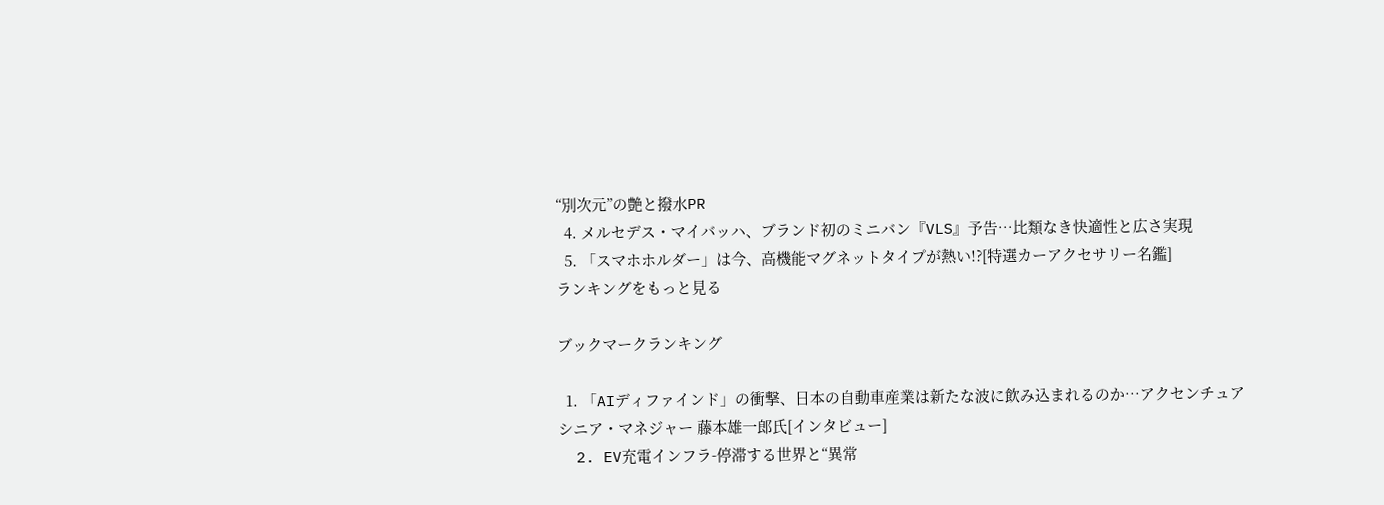“別次元”の艶と撥水PR
  4. メルセデス・マイバッハ、ブランド初のミニバン『VLS』予告…比類なき快適性と広さ実現
  5. 「スマホホルダー」は今、高機能マグネットタイプが熱い!?[特選カーアクセサリー名鑑]
ランキングをもっと見る

ブックマークランキング

  1. 「AIディファインド」の衝撃、日本の自動車産業は新たな波に飲み込まれるのか…アクセンチュア シニア・マネジャー 藤本雄一郎氏[インタビュー]
  2. EV充電インフラ-停滞する世界と“異常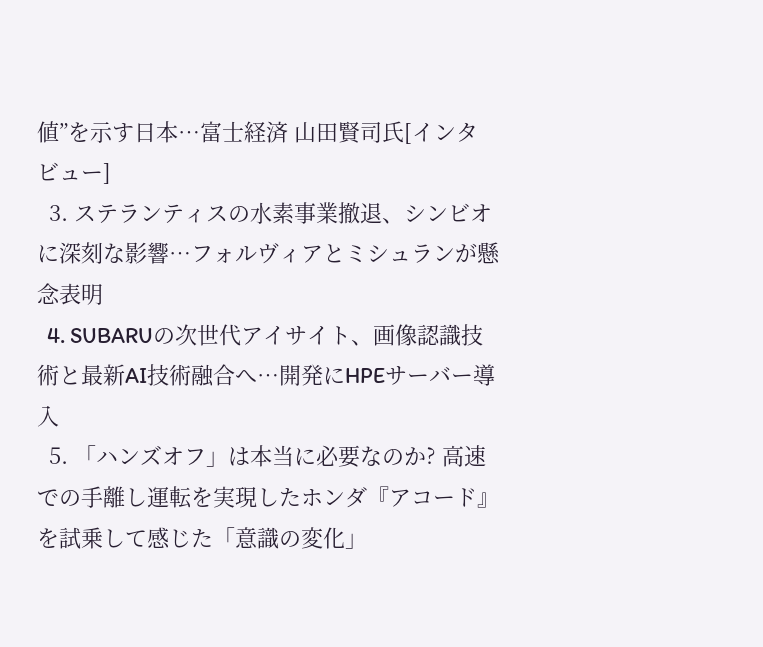値”を示す日本…富士経済 山田賢司氏[インタビュー]
  3. ステランティスの水素事業撤退、シンビオに深刻な影響…フォルヴィアとミシュランが懸念表明
  4. SUBARUの次世代アイサイト、画像認識技術と最新AI技術融合へ…開発にHPEサーバー導入
  5. 「ハンズオフ」は本当に必要なのか? 高速での手離し運転を実現したホンダ『アコード』を試乗して感じた「意識の変化」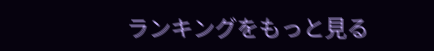ランキングをもっと見る